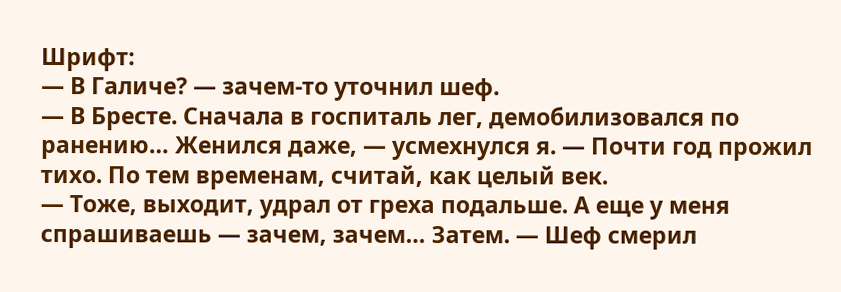Шрифт:
— В Галиче? — зачем-то уточнил шеф.
— В Бресте. Сначала в госпиталь лег, демобилизовался по ранению… Женился даже, — усмехнулся я. — Почти год прожил тихо. По тем временам, считай, как целый век.
— Тоже, выходит, удрал от греха подальше. А еще у меня спрашиваешь — зачем, зачем… Затем. — Шеф смерил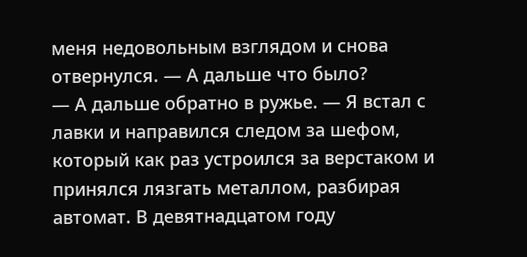меня недовольным взглядом и снова отвернулся. — А дальше что было?
— А дальше обратно в ружье. — Я встал с лавки и направился следом за шефом, который как раз устроился за верстаком и принялся лязгать металлом, разбирая автомат. В девятнадцатом году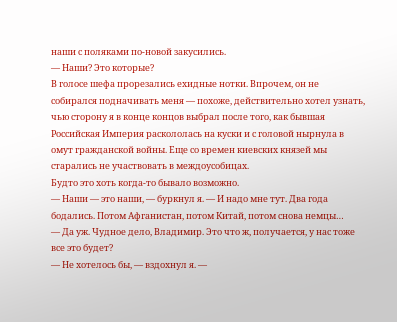наши с поляками по-новой закусились.
— Наши? Это которые?
В голосе шефа прорезались ехидные нотки. Впрочем, он не собирался подначивать меня — похоже, действительно хотел узнать, чью сторону я в конце концов выбрал после того, как бывшая Российская Империя раскололась на куски и с головой нырнула в омут гражданской войны. Еще со времен киевских князей мы старались не участвовать в междоусобицах.
Будто это хоть когда-то бывало возможно.
— Наши — это наши, — буркнул я. — И надо мне тут. Два года бодались. Потом Афганистан, потом Китай, потом снова немцы…
— Да уж. Чудное дело, Владимир. Это что ж, получается, у нас тоже все это будет?
— Не хотелось бы, — вздохнул я. —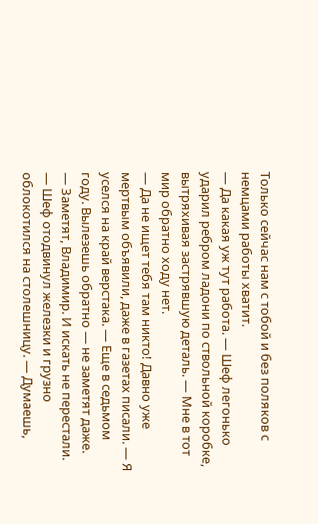Только сейчас нам с тобой и без поляков с немцами работы хватит.
— Да какая уж тут работа. — Шеф легонько ударил ребром ладони по ствольной коробке, вытряхивая застрявшую деталь. — Мне в тот мир обратно ходу нет.
— Да не ищет тебя там никто! Давно уже мертвым объявили, даже в газетах писали. — Я уселся на край верстака. — Еще в седьмом году. Вылезешь обратно — не заметят даже.
— Заметят, Владимир. И искать не перестали. — Шеф отодвинул железки и грузно облокотился на столешницу. — Думаешь,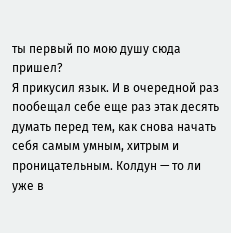ты первый по мою душу сюда пришел?
Я прикусил язык. И в очередной раз пообещал себе еще раз этак десять думать перед тем, как снова начать себя самым умным, хитрым и проницательным. Колдун — то ли уже в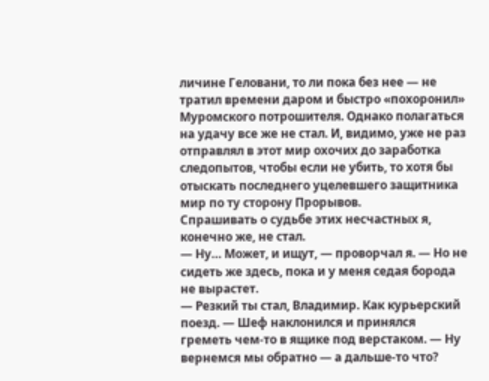личине Геловани, то ли пока без нее — не тратил времени даром и быстро «похоронил» Муромского потрошителя. Однако полагаться на удачу все же не стал. И, видимо, уже не раз отправлял в этот мир охочих до заработка следопытов, чтобы если не убить, то хотя бы отыскать последнего уцелевшего защитника мир по ту сторону Прорывов.
Спрашивать о судьбе этих несчастных я, конечно же, не стал.
— Ну… Может, и ищут, — проворчал я. — Но не сидеть же здесь, пока и у меня седая борода не вырастет.
— Резкий ты стал, Владимир. Как курьерский поезд. — Шеф наклонился и принялся греметь чем-то в ящике под верстаком. — Ну вернемся мы обратно — а дальше-то что?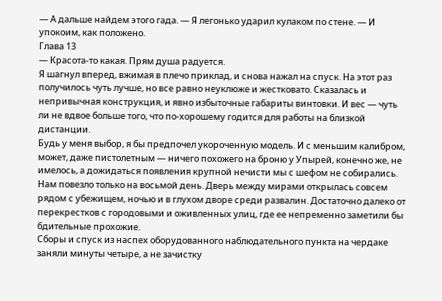— А дальше найдем этого гада. — Я легонько ударил кулаком по стене. — И упокоим, как положено.
Глава 13
— Красота-то какая. Прям душа радуется.
Я шагнул вперед, вжимая в плечо приклад, и снова нажал на спуск. На этот раз получилось чуть лучше, но все равно неуклюже и жестковато. Сказалась и непривычная конструкция, и явно избыточные габариты винтовки. И вес — чуть ли не вдвое больше того, что по-хорошему годится для работы на близкой дистанции.
Будь у меня выбор, я бы предпочел укороченную модель. И с меньшим калибром, может, даже пистолетным — ничего похожего на броню у Упырей, конечно же, не имелось, а дожидаться появления крупной нечисти мы с шефом не собирались.
Нам повезло только на восьмой день. Дверь между мирами открылась совсем рядом с убежищем, ночью и в глухом дворе среди развалин. Достаточно далеко от перекрестков с городовыми и оживленных улиц, где ее непременно заметили бы бдительные прохожие.
Сборы и спуск из наспех оборудованного наблюдательного пункта на чердаке заняли минуты четыре, а не зачистку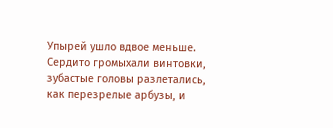Упырей ушло вдвое меньше. Сердито громыхали винтовки, зубастые головы разлетались, как перезрелые арбузы, и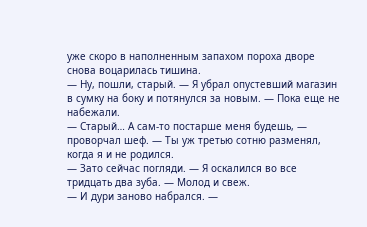уже скоро в наполненным запахом пороха дворе снова воцарилась тишина.
— Ну, пошли, старый. — Я убрал опустевший магазин в сумку на боку и потянулся за новым. — Пока еще не набежали.
— Старый… А сам-то постарше меня будешь, — проворчал шеф. — Ты уж третью сотню разменял, когда я и не родился.
— Зато сейчас погляди. — Я оскалился во все тридцать два зуба. — Молод и свеж.
— И дури заново набрался. —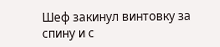Шеф закинул винтовку за спину и с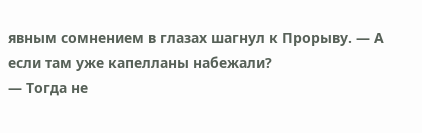явным сомнением в глазах шагнул к Прорыву. — А если там уже капелланы набежали?
— Тогда не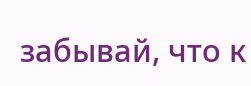забывай, что к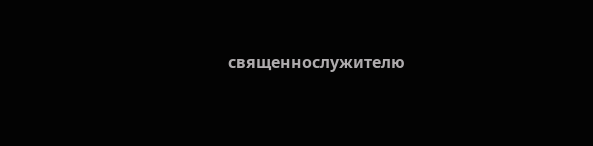священнослужителю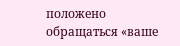положено обращаться «ваше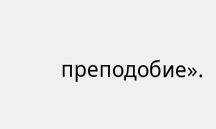преподобие».